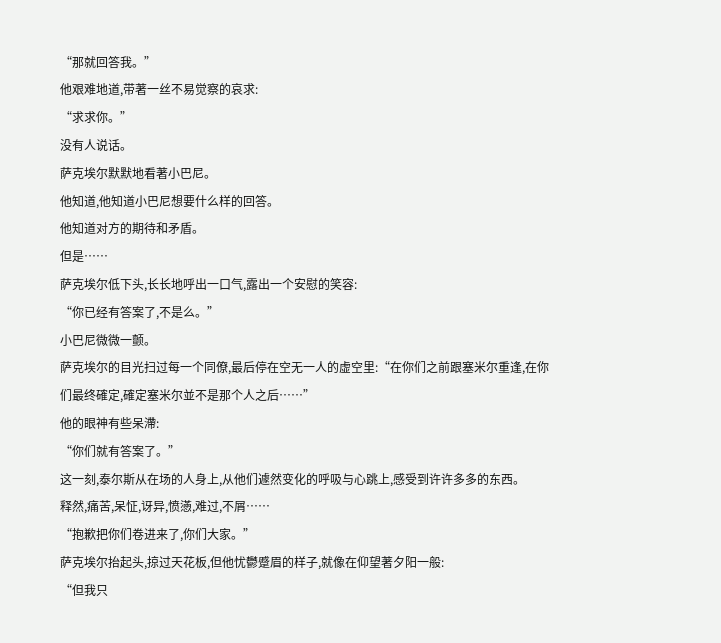“那就回答我。”
他艰难地道,带著一丝不易觉察的哀求:
“求求你。”
没有人说话。
萨克埃尔默默地看著小巴尼。
他知道,他知道小巴尼想要什么样的回答。
他知道对方的期待和矛盾。
但是……
萨克埃尔低下头,长长地呼出一口气,露出一个安慰的笑容:
“你已经有答案了,不是么。”
小巴尼微微一颤。
萨克埃尔的目光扫过每一个同僚,最后停在空无一人的虚空里:“在你们之前跟塞米尔重逢,在你们最终確定,確定塞米尔並不是那个人之后……”
他的眼神有些呆滯:
“你们就有答案了。”
这一刻,泰尔斯从在场的人身上,从他们遽然变化的呼吸与心跳上,感受到许许多多的东西。
释然,痛苦,呆怔,讶异,愤懣,难过,不屑……
“抱歉把你们卷进来了,你们大家。”
萨克埃尔抬起头,掠过天花板,但他忧鬱蹙眉的样子,就像在仰望著夕阳一般:
“但我只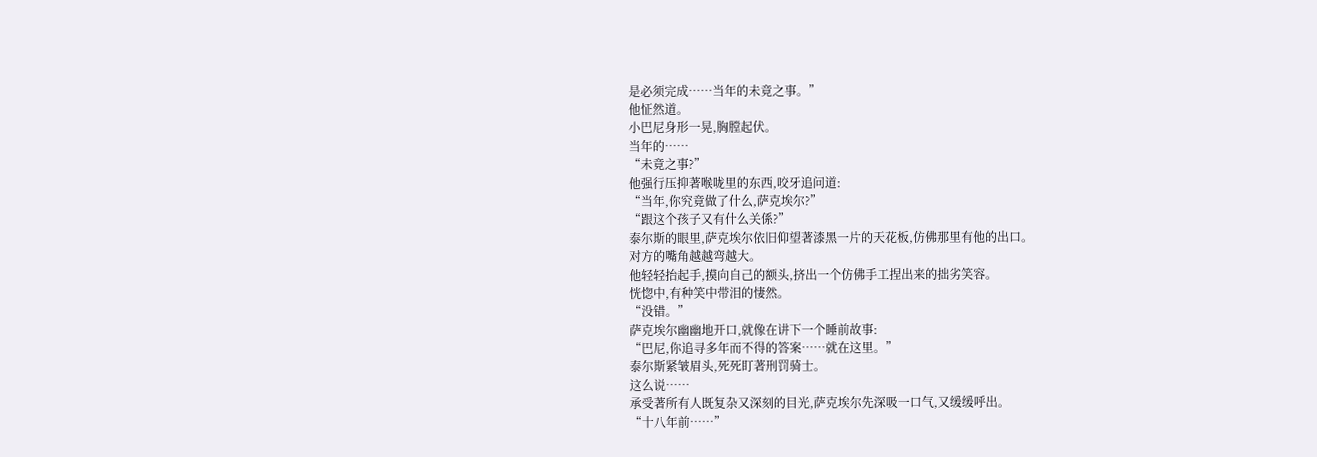是必须完成……当年的未竟之事。”
他怔然道。
小巴尼身形一晃,胸膛起伏。
当年的……
“未竟之事?”
他强行压抑著喉咙里的东西,咬牙追问道:
“当年,你究竟做了什么,萨克埃尔?”
“跟这个孩子又有什么关係?”
泰尔斯的眼里,萨克埃尔依旧仰望著漆黑一片的天花板,仿佛那里有他的出口。
对方的嘴角越越弯越大。
他轻轻抬起手,摸向自己的额头,挤出一个仿佛手工捏出来的拙劣笑容。
恍惚中,有种笑中带泪的悽然。
“没错。”
萨克埃尔幽幽地开口,就像在讲下一个睡前故事:
“巴尼,你追寻多年而不得的答案……就在这里。”
泰尔斯紧皱眉头,死死盯著刑罚骑士。
这么说……
承受著所有人既复杂又深刻的目光,萨克埃尔先深吸一口气,又缓缓呼出。
“十八年前……”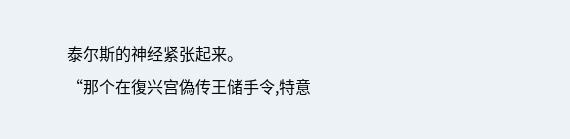泰尔斯的神经紧张起来。
“那个在復兴宫偽传王储手令,特意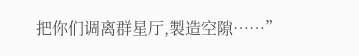把你们调离群星厅,製造空隙……”